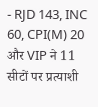- RJD 143, INC 60, CPI(M) 20 और VIP ने 11 सीटों पर प्रत्याशी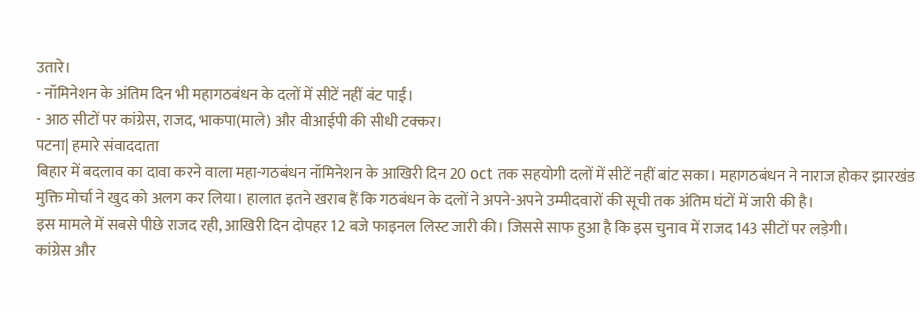उतारे।
- नॉमिनेशन के अंतिम दिन भी महागठबंधन के दलों में सीटें नहीं बंट पाईं।
- आठ सीटों पर कांग्रेस, राजद, भाकपा(माले) और वीआईपी की सीधी टक्कर।
पटना| हमारे संवाददाता
बिहार में बदलाव का दावा करने वाला महा-गठबंधन नॉमिनेशन के आखिरी दिन 20 oct तक सहयोगी दलों में सीटें नहीं बांट सका। महागठबंधन ने नाराज होकर झारखंड मुक्ति मोर्चा ने खुद को अलग कर लिया। हालात इतने खराब हैं कि गठबंधन के दलों ने अपने-अपने उम्मीदवारों की सूची तक अंतिम घंटों में जारी की है।
इस मामले में सबसे पीछे राजद रही, आखिरी दिन दोपहर 12 बजे फाइनल लिस्ट जारी की। जिससे साफ हुआ है कि इस चुनाव में राजद 143 सीटों पर लड़ेगी।
कांग्रेस और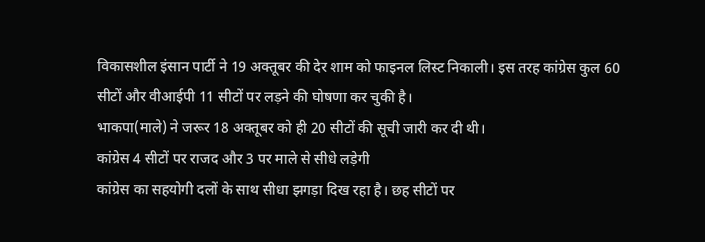विकासशील इंसान पार्टी ने 19 अक्तूबर की देर शाम को फाइनल लिस्ट निकाली। इस तरह कांग्रेस कुल 60 सीटों और वीआईपी 11 सीटों पर लड़ने की घोषणा कर चुकी है।
भाकपा(माले) ने जरूर 18 अक्तूबर को ही 20 सीटों की सूची जारी कर दी थी।
कांग्रेस 4 सीटों पर राजद और 3 पर माले से सीधे लड़ेगी
कांग्रेस का सहयोगी दलों के साथ सीधा झगड़ा दिख रहा है। छह सीटों पर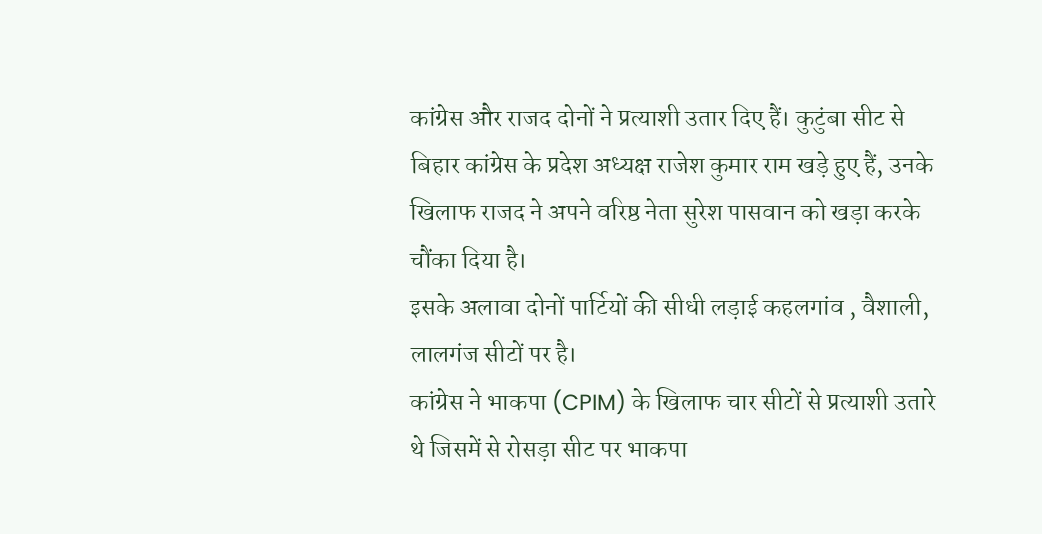कांग्रेस और राजद दोनों ने प्रत्याशी उतार दिए हैं। कुटुंबा सीट से बिहार कांग्रेस के प्रदेश अध्यक्ष राजेश कुमार राम खड़े हुए हैं, उनके खिलाफ राजद ने अपने वरिष्ठ नेता सुरेश पासवान को खड़ा करके चौंका दिया है।
इसके अलावा दोनों पार्टियों की सीधी लड़ाई कहलगांव , वैशाली, लालगंज सीटों पर है।
कांग्रेस ने भाकपा (CPIM) के खिलाफ चार सीटों से प्रत्याशी उतारे थे जिसमें से रोसड़ा सीट पर भाकपा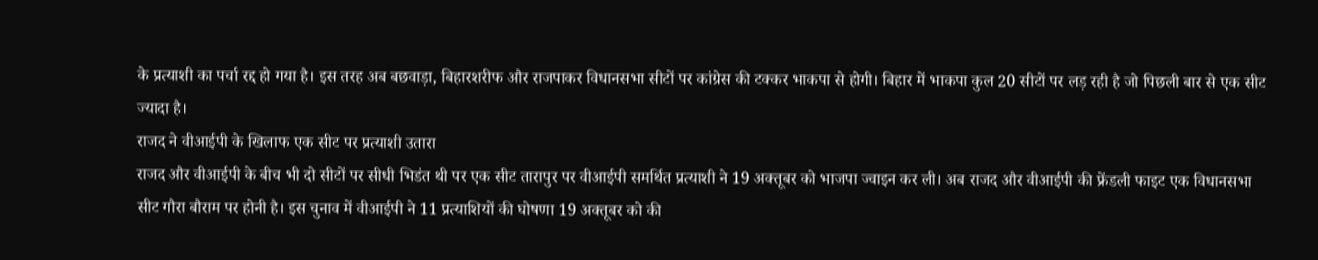के प्रत्याशी का पर्चा रद्द हो गया है। इस तरह अब बछवाड़ा, बिहारशरीफ और राजपाकर विधानसभा सीटों पर कांग्रेस की टक्कर भाकपा से होगी। बिहार में भाकपा कुल 20 सीटों पर लड़ रही है जो पिछली बार से एक सीट ज्यादा है।
राजद ने वीआईपी के खिलाफ एक सीट पर प्रत्याशी उतारा
राजद और वीआईपी के बीच भी दो सीटों पर सीधी भिडंत थी पर एक सीट तारापुर पर वीआईपी समर्थित प्रत्याशी ने 19 अक्तूबर को भाजपा ज्वाइन कर ली। अब राजद और वीआईपी की फ्रेंडली फाइट एक विधानसभा सीट गौरा बौराम पर होनी है। इस चुनाव में वीआईपी ने 11 प्रत्याशियों की घोषणा 19 अक्तूबर को की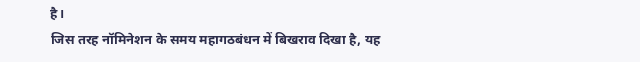है।
जिस तरह नॉमिनेशन के समय महागठबंधन में बिखराव दिखा है, यह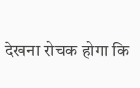देखना रोचक होगा कि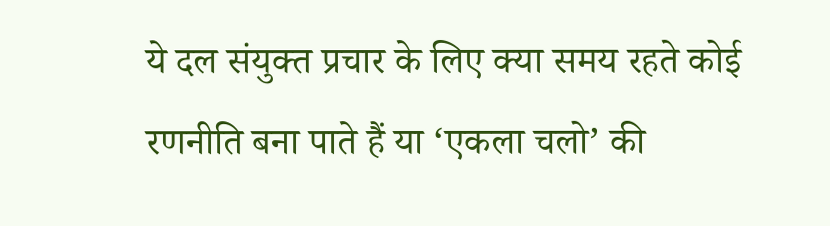ये दल संयुक्त प्रचार के लिए क्या समय रहते कोई रणनीति बना पाते हैं या ‘एकला चलो’ की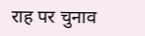राह पर चुनाव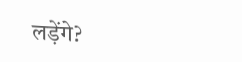लड़ेंगे?